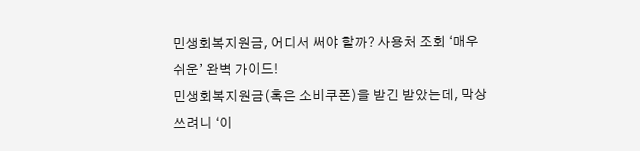민생회복지원금, 어디서 써야 할까? 사용처 조회 ‘매우 쉬운’ 완벽 가이드!
민생회복지원금(혹은 소비쿠폰)을 받긴 받았는데, 막상 쓰려니 ‘이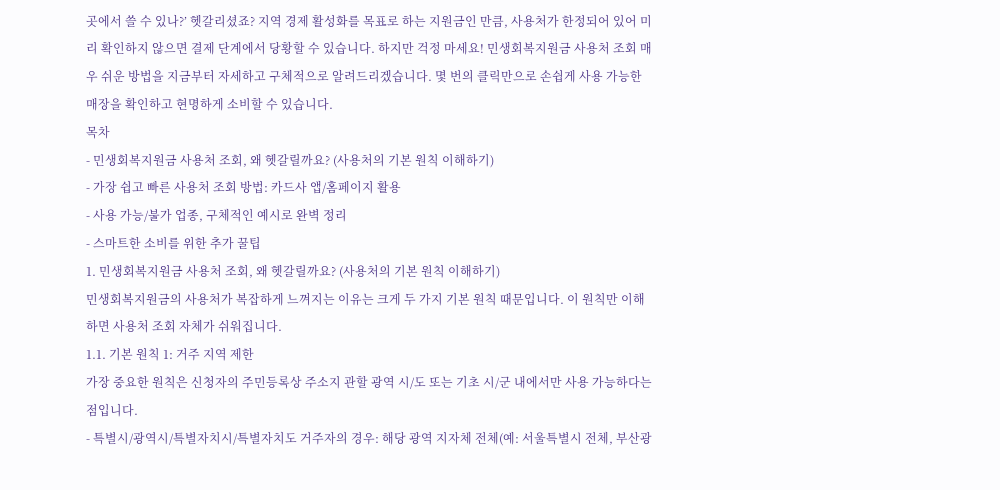곳에서 쓸 수 있나?’ 헷갈리셨죠? 지역 경제 활성화를 목표로 하는 지원금인 만큼, 사용처가 한정되어 있어 미리 확인하지 않으면 결제 단계에서 당황할 수 있습니다. 하지만 걱정 마세요! 민생회복지원금 사용처 조회 매우 쉬운 방법을 지금부터 자세하고 구체적으로 알려드리겠습니다. 몇 번의 클릭만으로 손쉽게 사용 가능한 매장을 확인하고 현명하게 소비할 수 있습니다.
목차
- 민생회복지원금 사용처 조회, 왜 헷갈릴까요? (사용처의 기본 원칙 이해하기)
- 가장 쉽고 빠른 사용처 조회 방법: 카드사 앱/홈페이지 활용
- 사용 가능/불가 업종, 구체적인 예시로 완벽 정리
- 스마트한 소비를 위한 추가 꿀팁
1. 민생회복지원금 사용처 조회, 왜 헷갈릴까요? (사용처의 기본 원칙 이해하기)
민생회복지원금의 사용처가 복잡하게 느껴지는 이유는 크게 두 가지 기본 원칙 때문입니다. 이 원칙만 이해하면 사용처 조회 자체가 쉬워집니다.
1.1. 기본 원칙 1: 거주 지역 제한
가장 중요한 원칙은 신청자의 주민등록상 주소지 관할 광역 시/도 또는 기초 시/군 내에서만 사용 가능하다는 점입니다.
- 특별시/광역시/특별자치시/특별자치도 거주자의 경우: 해당 광역 지자체 전체(예: 서울특별시 전체, 부산광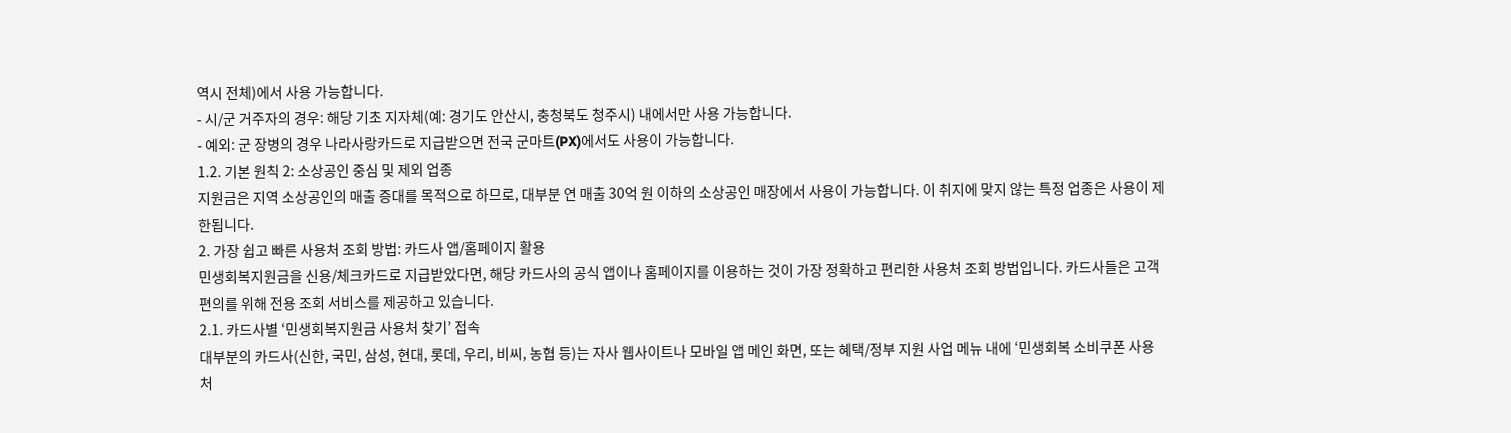역시 전체)에서 사용 가능합니다.
- 시/군 거주자의 경우: 해당 기초 지자체(예: 경기도 안산시, 충청북도 청주시) 내에서만 사용 가능합니다.
- 예외: 군 장병의 경우 나라사랑카드로 지급받으면 전국 군마트(PX)에서도 사용이 가능합니다.
1.2. 기본 원칙 2: 소상공인 중심 및 제외 업종
지원금은 지역 소상공인의 매출 증대를 목적으로 하므로, 대부분 연 매출 30억 원 이하의 소상공인 매장에서 사용이 가능합니다. 이 취지에 맞지 않는 특정 업종은 사용이 제한됩니다.
2. 가장 쉽고 빠른 사용처 조회 방법: 카드사 앱/홈페이지 활용
민생회복지원금을 신용/체크카드로 지급받았다면, 해당 카드사의 공식 앱이나 홈페이지를 이용하는 것이 가장 정확하고 편리한 사용처 조회 방법입니다. 카드사들은 고객 편의를 위해 전용 조회 서비스를 제공하고 있습니다.
2.1. 카드사별 ‘민생회복지원금 사용처 찾기’ 접속
대부분의 카드사(신한, 국민, 삼성, 현대, 롯데, 우리, 비씨, 농협 등)는 자사 웹사이트나 모바일 앱 메인 화면, 또는 혜택/정부 지원 사업 메뉴 내에 ‘민생회복 소비쿠폰 사용처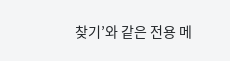찾기’와 같은 전용 메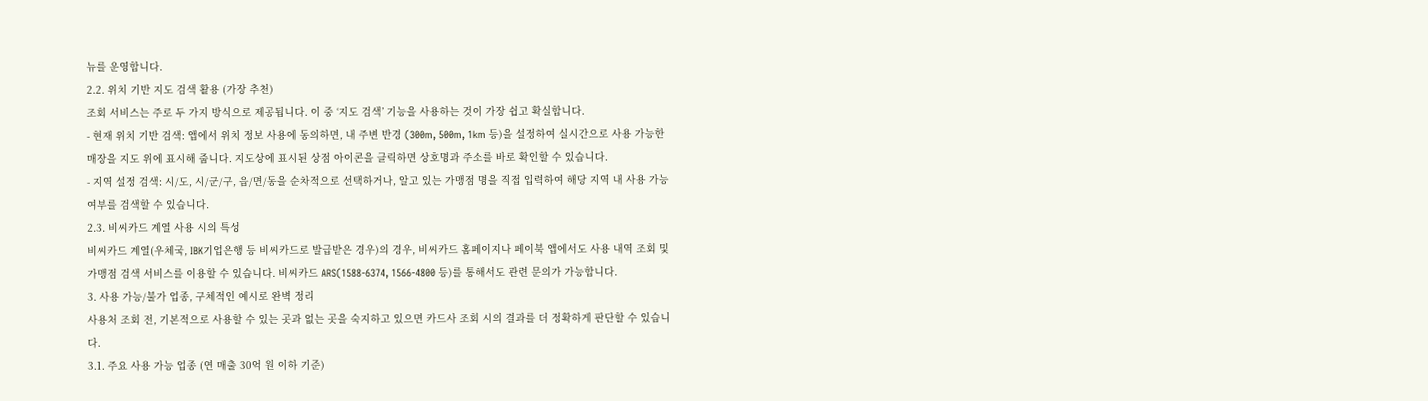뉴를 운영합니다.
2.2. 위치 기반 지도 검색 활용 (가장 추천)
조회 서비스는 주로 두 가지 방식으로 제공됩니다. 이 중 ‘지도 검색’ 기능을 사용하는 것이 가장 쉽고 확실합니다.
- 현재 위치 기반 검색: 앱에서 위치 정보 사용에 동의하면, 내 주변 반경 (300m, 500m, 1km 등)을 설정하여 실시간으로 사용 가능한 매장을 지도 위에 표시해 줍니다. 지도상에 표시된 상점 아이콘을 클릭하면 상호명과 주소를 바로 확인할 수 있습니다.
- 지역 설정 검색: 시/도, 시/군/구, 읍/면/동을 순차적으로 선택하거나, 알고 있는 가맹점 명을 직접 입력하여 해당 지역 내 사용 가능 여부를 검색할 수 있습니다.
2.3. 비씨카드 계열 사용 시의 특성
비씨카드 계열(우체국, IBK기업은행 등 비씨카드로 발급받은 경우)의 경우, 비씨카드 홈페이지나 페이북 앱에서도 사용 내역 조회 및 가맹점 검색 서비스를 이용할 수 있습니다. 비씨카드 ARS(1588-6374, 1566-4800 등)를 통해서도 관련 문의가 가능합니다.
3. 사용 가능/불가 업종, 구체적인 예시로 완벽 정리
사용처 조회 전, 기본적으로 사용할 수 있는 곳과 없는 곳을 숙지하고 있으면 카드사 조회 시의 결과를 더 정확하게 판단할 수 있습니다.
3.1. 주요 사용 가능 업종 (연 매출 30억 원 이하 기준)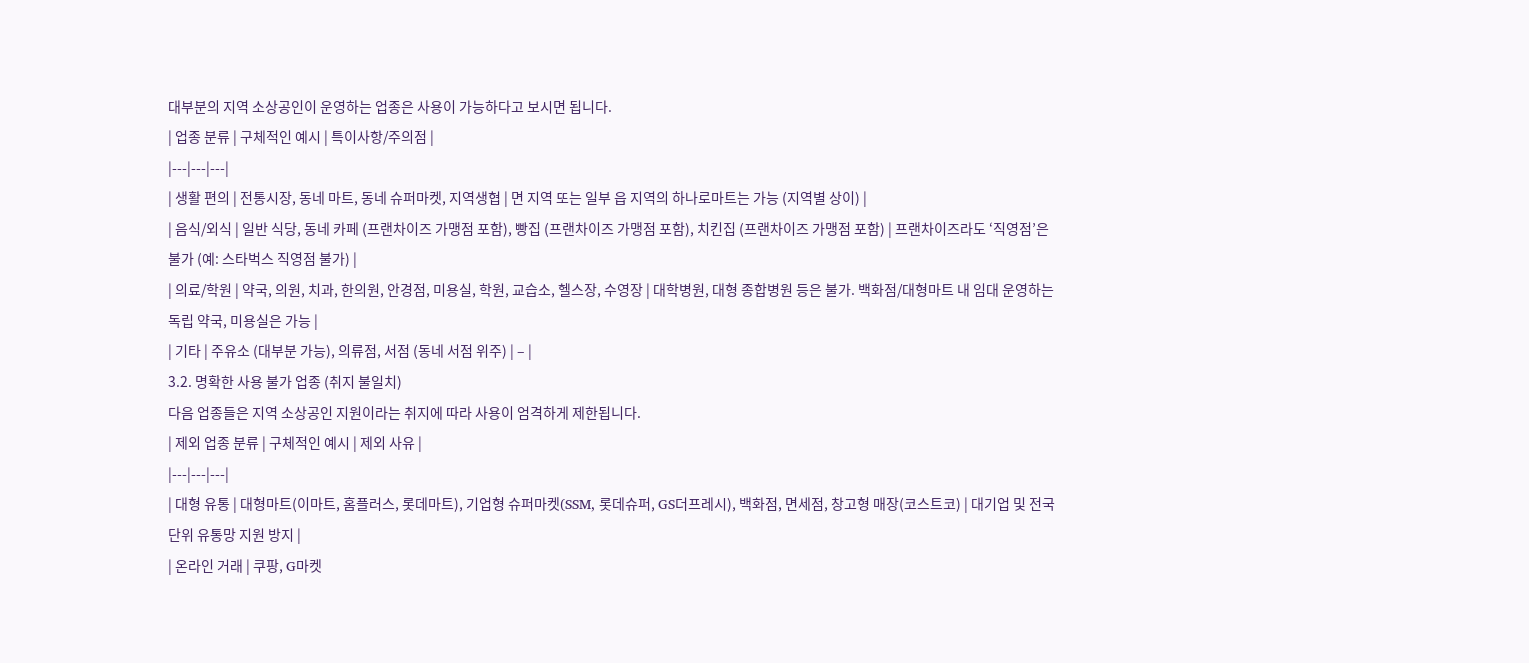대부분의 지역 소상공인이 운영하는 업종은 사용이 가능하다고 보시면 됩니다.
| 업종 분류 | 구체적인 예시 | 특이사항/주의점 |
|---|---|---|
| 생활 편의 | 전통시장, 동네 마트, 동네 슈퍼마켓, 지역생협 | 면 지역 또는 일부 읍 지역의 하나로마트는 가능 (지역별 상이) |
| 음식/외식 | 일반 식당, 동네 카페 (프랜차이즈 가맹점 포함), 빵집 (프랜차이즈 가맹점 포함), 치킨집 (프랜차이즈 가맹점 포함) | 프랜차이즈라도 ‘직영점’은 불가 (예: 스타벅스 직영점 불가) |
| 의료/학원 | 약국, 의원, 치과, 한의원, 안경점, 미용실, 학원, 교습소, 헬스장, 수영장 | 대학병원, 대형 종합병원 등은 불가. 백화점/대형마트 내 임대 운영하는 독립 약국, 미용실은 가능 |
| 기타 | 주유소 (대부분 가능), 의류점, 서점 (동네 서점 위주) | – |
3.2. 명확한 사용 불가 업종 (취지 불일치)
다음 업종들은 지역 소상공인 지원이라는 취지에 따라 사용이 엄격하게 제한됩니다.
| 제외 업종 분류 | 구체적인 예시 | 제외 사유 |
|---|---|---|
| 대형 유통 | 대형마트(이마트, 홈플러스, 롯데마트), 기업형 슈퍼마켓(SSM, 롯데슈퍼, GS더프레시), 백화점, 면세점, 창고형 매장(코스트코) | 대기업 및 전국 단위 유통망 지원 방지 |
| 온라인 거래 | 쿠팡, G마켓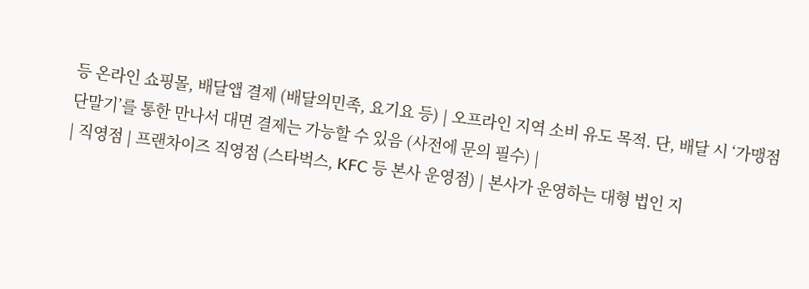등 온라인 쇼핑몰, 배달앱 결제 (배달의민족, 요기요 등) | 오프라인 지역 소비 유도 목적. 단, 배달 시 ‘가맹점 단말기’를 통한 만나서 대면 결제는 가능할 수 있음 (사전에 문의 필수) |
| 직영점 | 프랜차이즈 직영점 (스타벅스, KFC 등 본사 운영점) | 본사가 운영하는 대형 법인 지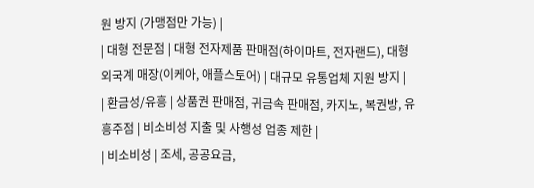원 방지 (가맹점만 가능) |
| 대형 전문점 | 대형 전자제품 판매점(하이마트, 전자랜드), 대형 외국계 매장(이케아, 애플스토어) | 대규모 유통업체 지원 방지 |
| 환금성/유흥 | 상품권 판매점, 귀금속 판매점, 카지노, 복권방, 유흥주점 | 비소비성 지출 및 사행성 업종 제한 |
| 비소비성 | 조세, 공공요금,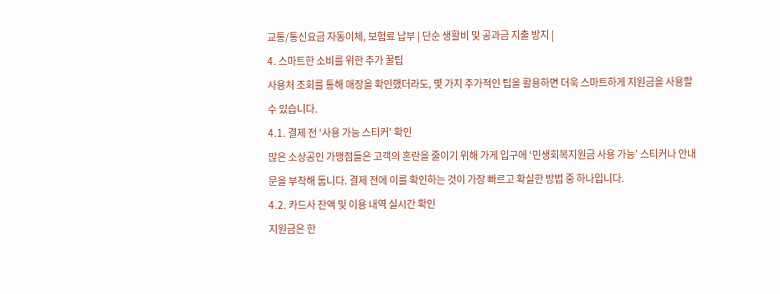교통/통신요금 자동이체, 보험료 납부 | 단순 생활비 및 공과금 지출 방지 |
4. 스마트한 소비를 위한 추가 꿀팁
사용처 조회를 통해 매장을 확인했더라도, 몇 가지 추가적인 팁을 활용하면 더욱 스마트하게 지원금을 사용할 수 있습니다.
4.1. 결제 전 ‘사용 가능 스티커’ 확인
많은 소상공인 가맹점들은 고객의 혼란을 줄이기 위해 가게 입구에 ‘민생회복지원금 사용 가능’ 스티커나 안내문을 부착해 둡니다. 결제 전에 이를 확인하는 것이 가장 빠르고 확실한 방법 중 하나입니다.
4.2. 카드사 잔액 및 이용 내역 실시간 확인
지원금은 한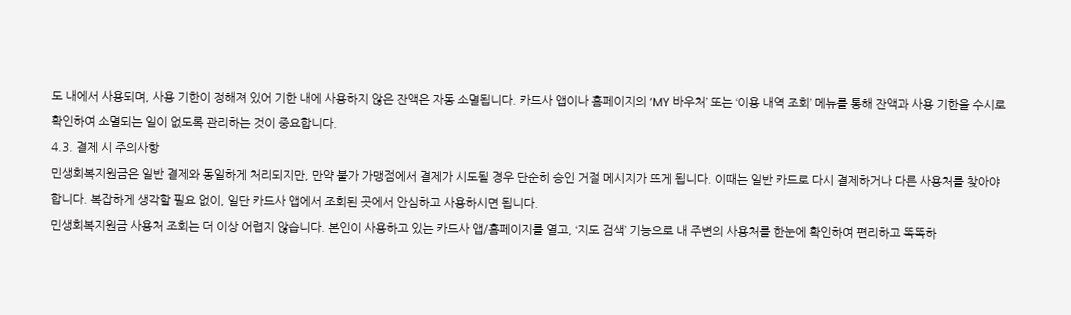도 내에서 사용되며, 사용 기한이 정해져 있어 기한 내에 사용하지 않은 잔액은 자동 소멸됩니다. 카드사 앱이나 홈페이지의 ‘MY 바우처’ 또는 ‘이용 내역 조회’ 메뉴를 통해 잔액과 사용 기한을 수시로 확인하여 소멸되는 일이 없도록 관리하는 것이 중요합니다.
4.3. 결제 시 주의사항
민생회복지원금은 일반 결제와 동일하게 처리되지만, 만약 불가 가맹점에서 결제가 시도될 경우 단순히 승인 거절 메시지가 뜨게 됩니다. 이때는 일반 카드로 다시 결제하거나 다른 사용처를 찾아야 합니다. 복잡하게 생각할 필요 없이, 일단 카드사 앱에서 조회된 곳에서 안심하고 사용하시면 됩니다.
민생회복지원금 사용처 조회는 더 이상 어렵지 않습니다. 본인이 사용하고 있는 카드사 앱/홈페이지를 열고, ‘지도 검색’ 기능으로 내 주변의 사용처를 한눈에 확인하여 편리하고 똑똑하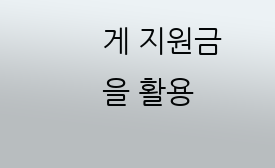게 지원금을 활용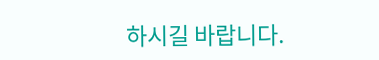하시길 바랍니다.